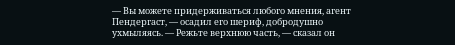— Вы можете придерживаться любого мнения, агент Пендергаст, — осадил его шериф, добродушно ухмыляясь. — Режьте верхнюю часть, — сказал он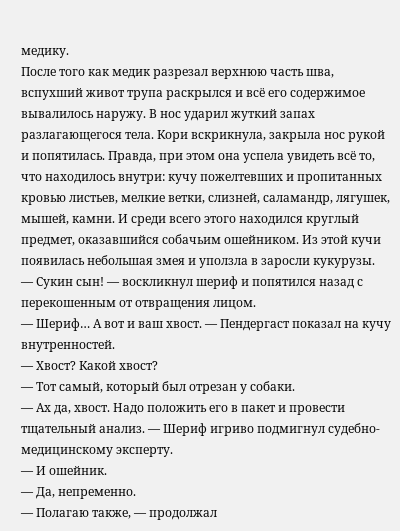медику.
После того как медик разрезал верхнюю часть шва, вспухший живот трупа раскрылся и всё его содержимое вывалилось наружу. В нос ударил жуткий запах разлагающегося тела. Кори вскрикнула, закрыла нос рукой и попятилась. Правда, при этом она успела увидеть всё то, что находилось внутри: кучу пожелтевших и пропитанных кровью листьев, мелкие ветки, слизней, саламандр, лягушек, мышей, камни. И среди всего этого находился круглый предмет, оказавшийся собачьим ошейником. Из этой кучи появилась небольшая змея и уползла в заросли кукурузы.
— Сукин сын! — воскликнул шериф и попятился назад с перекошенным от отвращения лицом.
— Шериф… А вот и ваш хвост. — Пендергаст показал на кучу внутренностей.
— Хвост? Какой хвост?
— Тот самый, который был отрезан у собаки.
— Ах да, хвост. Надо положить его в пакет и провести тщательный анализ. — Шериф игриво подмигнул судебно-медицинскому эксперту.
— И ошейник.
— Да, непременно.
— Полагаю также, — продолжал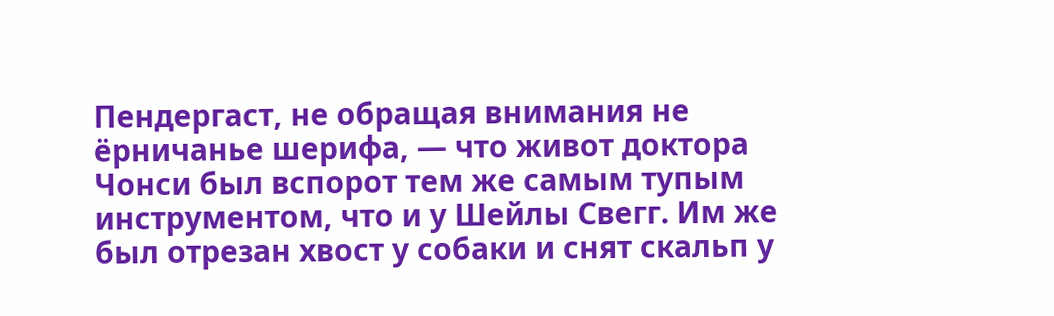Пендергаст, не обращая внимания не ёрничанье шерифа, — что живот доктора Чонси был вспорот тем же самым тупым инструментом, что и у Шейлы Свегг. Им же был отрезан хвост у собаки и снят скальп у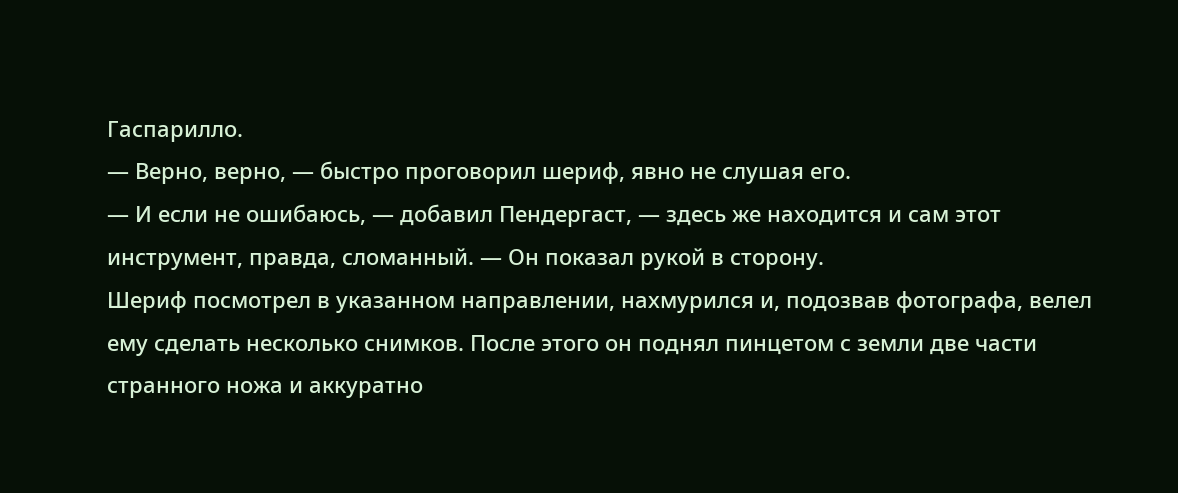Гаспарилло.
— Верно, верно, — быстро проговорил шериф, явно не слушая его.
— И если не ошибаюсь, — добавил Пендергаст, — здесь же находится и сам этот инструмент, правда, сломанный. — Он показал рукой в сторону.
Шериф посмотрел в указанном направлении, нахмурился и, подозвав фотографа, велел ему сделать несколько снимков. После этого он поднял пинцетом с земли две части странного ножа и аккуратно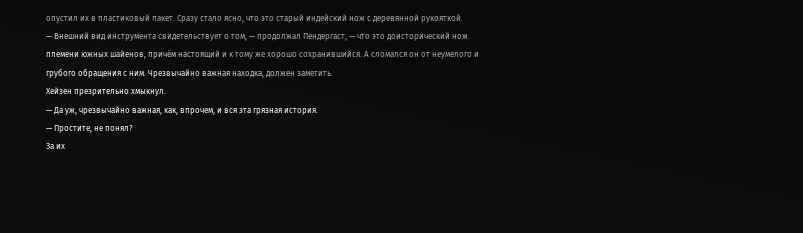опустил их в пластиковый пакет. Сразу стало ясно, что это старый индейский нож с деревянной рукояткой.
— Внешний вид инструмента свидетельствует о том, — продолжал Пендергаст, — что это доисторический нож племени южных шайенов, причём настоящий и к тому же хорошо сохранившийся. А сломался он от неумелого и грубого обращения с ним. Чрезвычайно важная находка, должен заметить.
Хейзен презрительно хмыкнул.
— Да уж, чрезвычайно важная, как, впрочем, и вся эта грязная история.
— Простите, не понял?
За их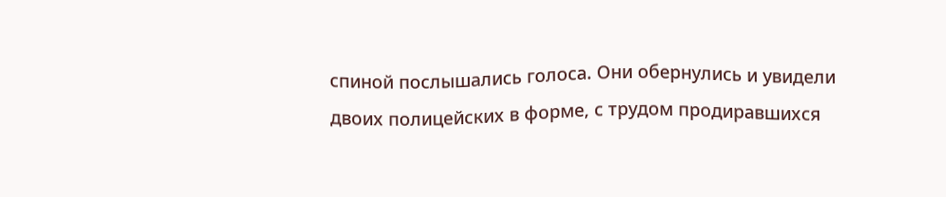спиной послышались голоса. Они обернулись и увидели двоих полицейских в форме, с трудом продиравшихся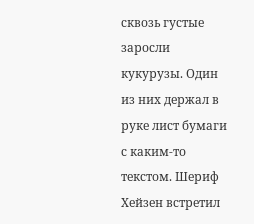сквозь густые заросли кукурузы. Один из них держал в руке лист бумаги с каким-то текстом. Шериф Хейзен встретил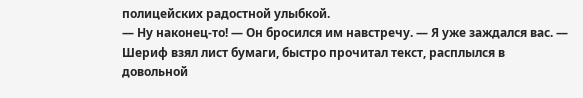полицейских радостной улыбкой.
— Ну наконец-то! — Он бросился им навстречу. — Я уже заждался вас. — Шериф взял лист бумаги, быстро прочитал текст, расплылся в довольной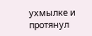ухмылке и протянул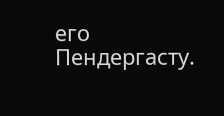его Пендергасту.